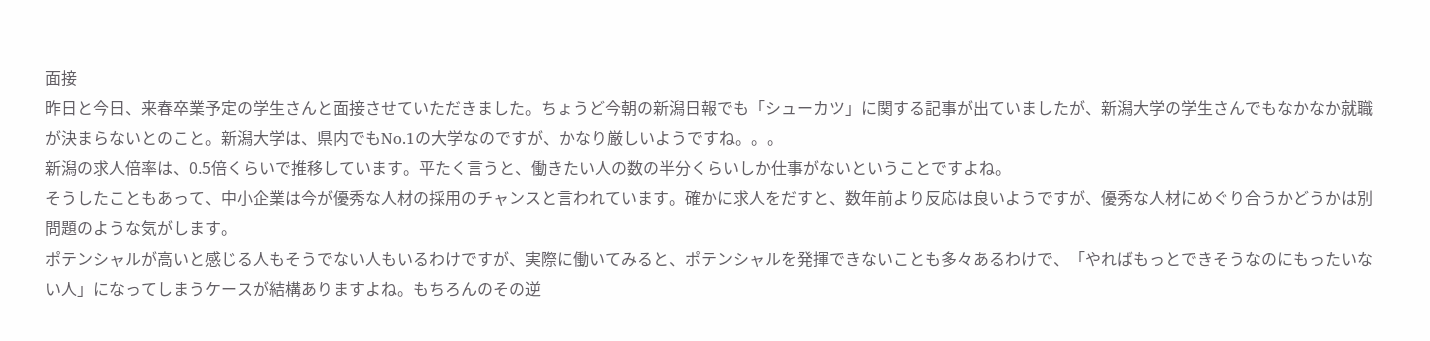面接
昨日と今日、来春卒業予定の学生さんと面接させていただきました。ちょうど今朝の新潟日報でも「シューカツ」に関する記事が出ていましたが、新潟大学の学生さんでもなかなか就職が決まらないとのこと。新潟大学は、県内でもNo.1の大学なのですが、かなり厳しいようですね。。。
新潟の求人倍率は、0.5倍くらいで推移しています。平たく言うと、働きたい人の数の半分くらいしか仕事がないということですよね。
そうしたこともあって、中小企業は今が優秀な人材の採用のチャンスと言われています。確かに求人をだすと、数年前より反応は良いようですが、優秀な人材にめぐり合うかどうかは別問題のような気がします。
ポテンシャルが高いと感じる人もそうでない人もいるわけですが、実際に働いてみると、ポテンシャルを発揮できないことも多々あるわけで、「やればもっとできそうなのにもったいない人」になってしまうケースが結構ありますよね。もちろんのその逆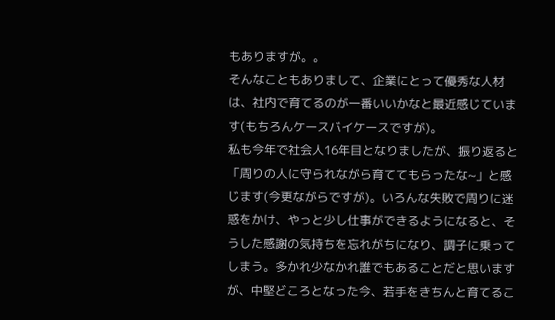もありますが。。
そんなこともありまして、企業にとって優秀な人材は、社内で育てるのが一番いいかなと最近感じています(もちろんケースバイケースですが)。
私も今年で社会人16年目となりましたが、振り返ると「周りの人に守られながら育ててもらったな~」と感じます(今更ながらですが)。いろんな失敗で周りに迷惑をかけ、やっと少し仕事ができるようになると、そうした感謝の気持ちを忘れがちになり、調子に乗ってしまう。多かれ少なかれ誰でもあることだと思いますが、中堅どころとなった今、若手をきちんと育てるこ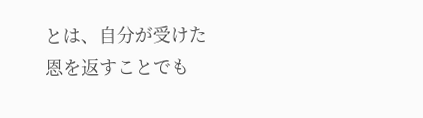とは、自分が受けた恩を返すことでも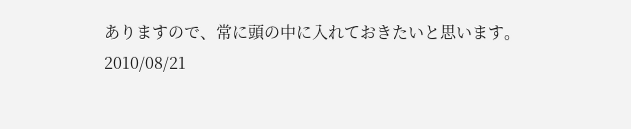ありますので、常に頭の中に入れておきたいと思います。
2010/08/21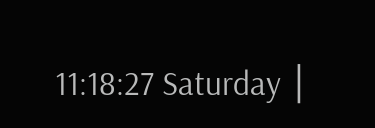11:18:27 Saturday │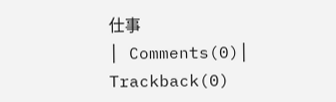仕事
│ Comments(0)│ Trackback(0)